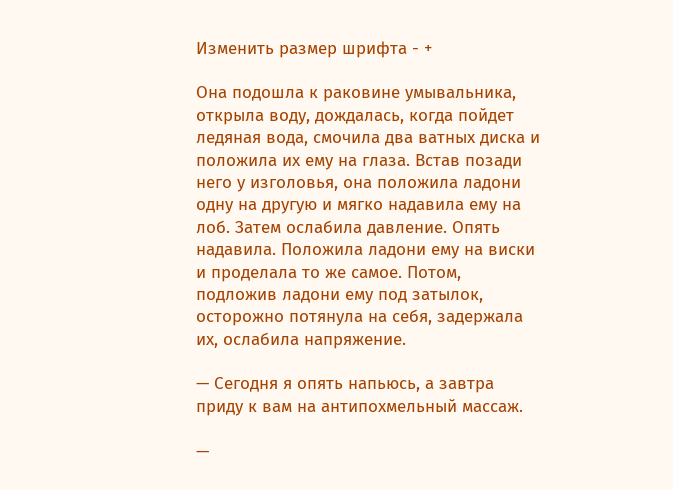Изменить размер шрифта - +

Она подошла к раковине умывальника, открыла воду, дождалась, когда пойдет ледяная вода, смочила два ватных диска и положила их ему на глаза. Встав позади него у изголовья, она положила ладони одну на другую и мягко надавила ему на лоб. Затем ослабила давление. Опять надавила. Положила ладони ему на виски и проделала то же самое. Потом, подложив ладони ему под затылок, осторожно потянула на себя, задержала их, ослабила напряжение.

— Сегодня я опять напьюсь, а завтра приду к вам на антипохмельный массаж.

—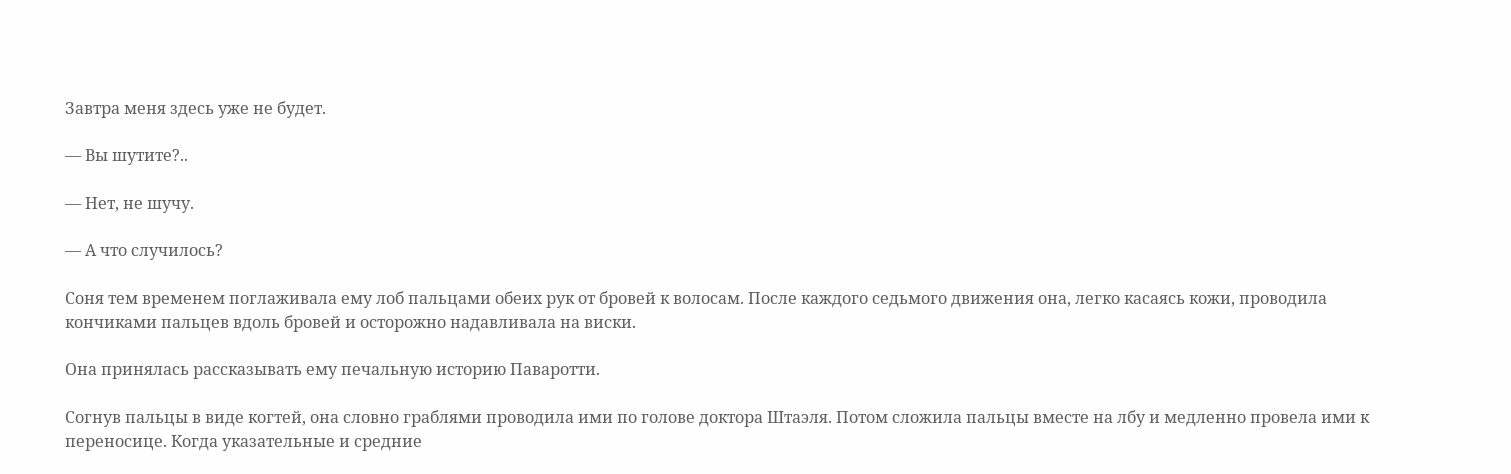Завтра меня здесь уже не будет.

— Вы шутите?..

— Нет, не шучу.

— А что случилось?

Соня тем временем поглаживала ему лоб пальцами обеих рук от бровей к волосам. После каждого седьмого движения она, легко касаясь кожи, проводила кончиками пальцев вдоль бровей и осторожно надавливала на виски.

Она принялась рассказывать ему печальную историю Паваротти.

Согнув пальцы в виде когтей, она словно граблями проводила ими по голове доктора Штаэля. Потом сложила пальцы вместе на лбу и медленно провела ими к переносице. Когда указательные и средние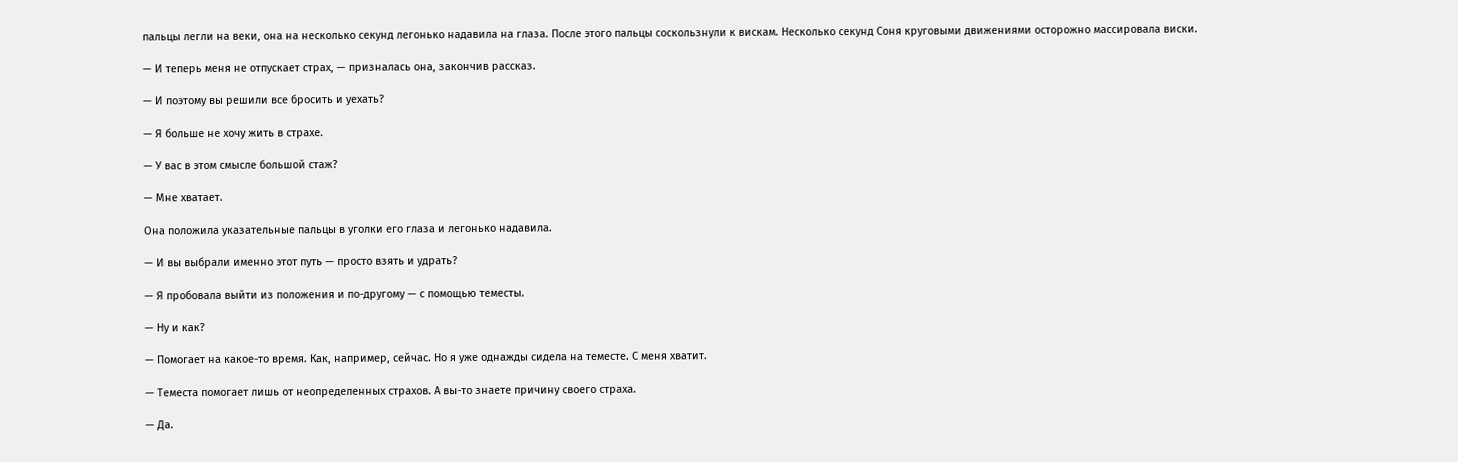пальцы легли на веки, она на несколько секунд легонько надавила на глаза. После этого пальцы соскользнули к вискам. Несколько секунд Соня круговыми движениями осторожно массировала виски.

— И теперь меня не отпускает страх, — призналась она, закончив рассказ.

— И поэтому вы решили все бросить и уехать?

— Я больше не хочу жить в страхе.

— У вас в этом смысле большой стаж?

— Мне хватает.

Она положила указательные пальцы в уголки его глаза и легонько надавила.

— И вы выбрали именно этот путь — просто взять и удрать?

— Я пробовала выйти из положения и по-другому — с помощью теместы.

— Ну и как?

— Помогает на какое-то время. Как, например, сейчас. Но я уже однажды сидела на теместе. С меня хватит.

— Теместа помогает лишь от неопределенных страхов. А вы-то знаете причину своего страха.

— Да.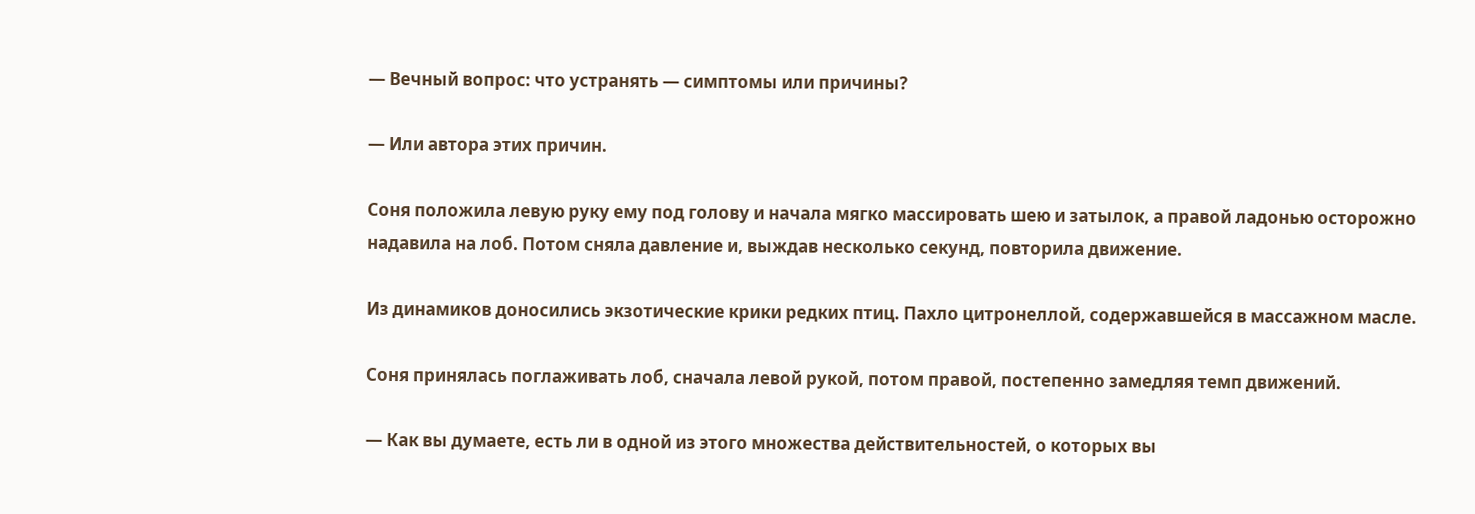— Вечный вопрос: что устранять — симптомы или причины?

— Или автора этих причин.

Соня положила левую руку ему под голову и начала мягко массировать шею и затылок, а правой ладонью осторожно надавила на лоб. Потом сняла давление и, выждав несколько секунд, повторила движение.

Из динамиков доносились экзотические крики редких птиц. Пахло цитронеллой, содержавшейся в массажном масле.

Соня принялась поглаживать лоб, сначала левой рукой, потом правой, постепенно замедляя темп движений.

— Как вы думаете, есть ли в одной из этого множества действительностей, о которых вы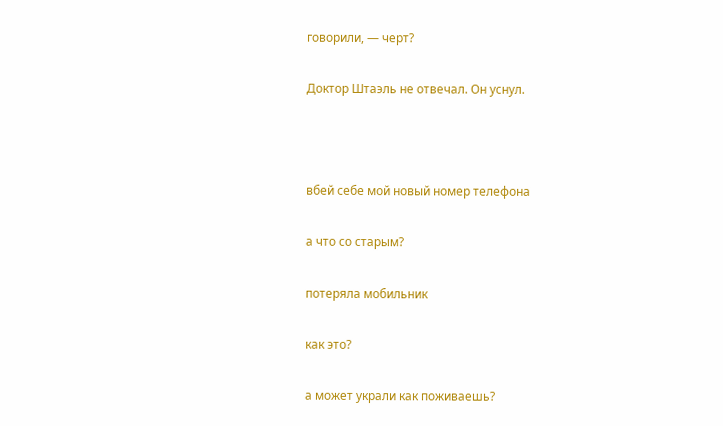говорили, — черт?

Доктор Штаэль не отвечал. Он уснул.



вбей себе мой новый номер телефона

а что со старым?

потеряла мобильник

как это?

а может украли как поживаешь?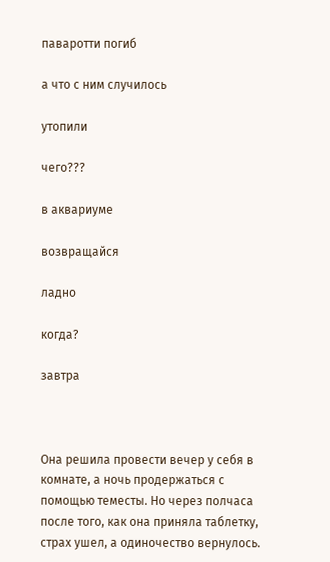паваротти погиб

а что с ним случилось

утопили

чего???

в аквариуме

возвращайся

ладно

когда?

завтра



Она решила провести вечер у себя в комнате, а ночь продержаться с помощью теместы. Но через полчаса после того, как она приняла таблетку, страх ушел, а одиночество вернулось.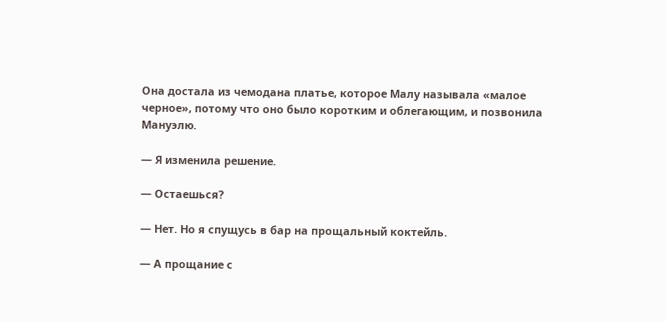Она достала из чемодана платье, которое Малу называла «малое черное», потому что оно было коротким и облегающим, и позвонила Мануэлю.

— Я изменила решение.

— Остаешься?

— Нет. Но я спущусь в бар на прощальный коктейль.

— А прощание с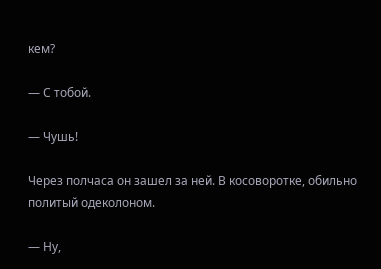кем?

— С тобой.

— Чушь!

Через полчаса он зашел за ней. В косоворотке, обильно политый одеколоном.

— Ну,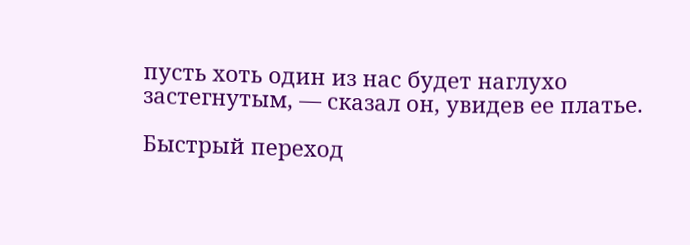пусть хоть один из нас будет наглухо застегнутым, — сказал он, увидев ее платье.

Быстрый переход